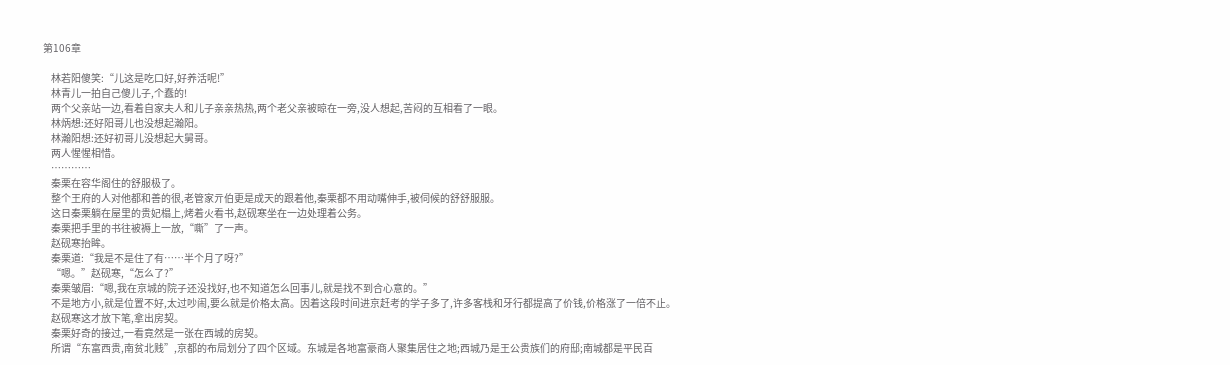第106章

    林若阳傻笑:“儿这是吃口好,好养活呢!”
    林青儿一拍自己傻儿子,个蠢的!
    两个父亲站一边,看着自家夫人和儿子亲亲热热,两个老父亲被晾在一旁,没人想起,苦闷的互相看了一眼。
    林炳想:还好阳哥儿也没想起瀚阳。
    林瀚阳想:还好初哥儿没想起大舅哥。
    两人惺惺相惜。
    …………
    秦栗在容华阁住的舒服极了。
    整个王府的人对他都和善的很,老管家亓伯更是成天的跟着他,秦栗都不用动嘴伸手,被伺候的舒舒服服。
    这日秦栗躺在屋里的贵妃榻上,烤着火看书,赵砚寒坐在一边处理着公务。
    秦栗把手里的书往被褥上一放,“嘶”了一声。
    赵砚寒抬眸。
    秦栗道:“我是不是住了有……半个月了呀?”
    “嗯。”赵砚寒,“怎么了?”
    秦栗皱眉:“嗯,我在京城的院子还没找好,也不知道怎么回事儿,就是找不到合心意的。”
    不是地方小,就是位置不好,太过吵闹,要么就是价格太高。因着这段时间进京赶考的学子多了,许多客栈和牙行都提高了价钱,价格涨了一倍不止。
    赵砚寒这才放下笔,拿出房契。
    秦栗好奇的接过,一看竟然是一张在西城的房契。
    所谓“东富西贵,南贫北贱”,京都的布局划分了四个区域。东城是各地富豪商人聚集居住之地;西城乃是王公贵族们的府邸;南城都是平民百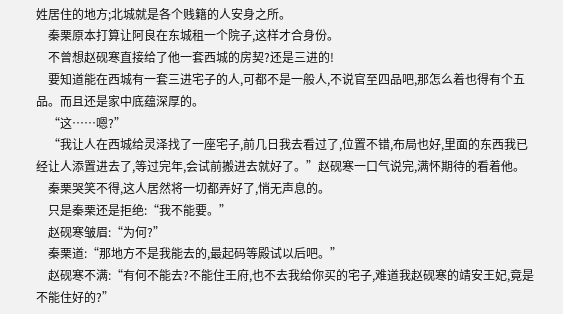姓居住的地方;北城就是各个贱籍的人安身之所。
    秦栗原本打算让阿良在东城租一个院子,这样才合身份。
    不曾想赵砚寒直接给了他一套西城的房契?还是三进的!
    要知道能在西城有一套三进宅子的人,可都不是一般人,不说官至四品吧,那怎么着也得有个五品。而且还是家中底蕴深厚的。
    “这……嗯?”
    “我让人在西城给灵泽找了一座宅子,前几日我去看过了,位置不错,布局也好,里面的东西我已经让人添置进去了,等过完年,会试前搬进去就好了。”赵砚寒一口气说完,满怀期待的看着他。
    秦栗哭笑不得,这人居然将一切都弄好了,悄无声息的。
    只是秦栗还是拒绝:“我不能要。”
    赵砚寒皱眉:“为何?”
    秦栗道:“那地方不是我能去的,最起码等殿试以后吧。”
    赵砚寒不满:“有何不能去?不能住王府,也不去我给你买的宅子,难道我赵砚寒的靖安王妃,竟是不能住好的?”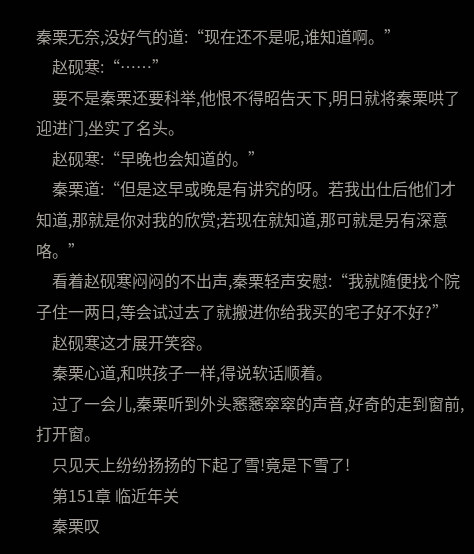秦栗无奈,没好气的道:“现在还不是呢,谁知道啊。”
    赵砚寒:“……”
    要不是秦栗还要科举,他恨不得昭告天下,明日就将秦栗哄了迎进门,坐实了名头。
    赵砚寒:“早晚也会知道的。”
    秦栗道:“但是这早或晚是有讲究的呀。若我出仕后他们才知道,那就是你对我的欣赏;若现在就知道,那可就是另有深意咯。”
    看着赵砚寒闷闷的不出声,秦栗轻声安慰:“我就随便找个院子住一两日,等会试过去了就搬进你给我买的宅子好不好?”
    赵砚寒这才展开笑容。
    秦栗心道,和哄孩子一样,得说软话顺着。
    过了一会儿,秦栗听到外头窸窸窣窣的声音,好奇的走到窗前,打开窗。
    只见天上纷纷扬扬的下起了雪!竟是下雪了!
    第151章 临近年关
    秦栗叹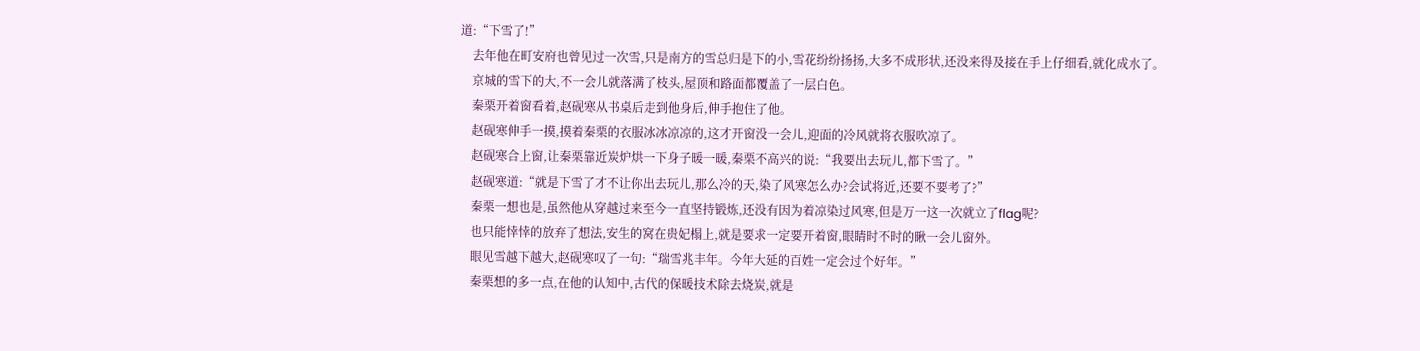道:“下雪了!”
    去年他在町安府也曾见过一次雪,只是南方的雪总归是下的小,雪花纷纷扬扬,大多不成形状,还没来得及接在手上仔细看,就化成水了。
    京城的雪下的大,不一会儿就落满了枝头,屋顶和路面都覆盖了一层白色。
    秦栗开着窗看着,赵砚寒从书桌后走到他身后,伸手抱住了他。
    赵砚寒伸手一摸,摸着秦栗的衣服冰冰凉凉的,这才开窗没一会儿,迎面的冷风就将衣服吹凉了。
    赵砚寒合上窗,让秦栗靠近炭炉烘一下身子暖一暖,秦栗不高兴的说:“我要出去玩儿,都下雪了。”
    赵砚寒道:“就是下雪了才不让你出去玩儿,那么冷的天,染了风寒怎么办?会试将近,还要不要考了?”
    秦栗一想也是,虽然他从穿越过来至今一直坚持锻炼,还没有因为着凉染过风寒,但是万一这一次就立了flag呢?
    也只能悻悻的放弃了想法,安生的窝在贵妃榻上,就是要求一定要开着窗,眼睛时不时的瞅一会儿窗外。
    眼见雪越下越大,赵砚寒叹了一句:“瑞雪兆丰年。今年大延的百姓一定会过个好年。”
    秦栗想的多一点,在他的认知中,古代的保暖技术除去烧炭,就是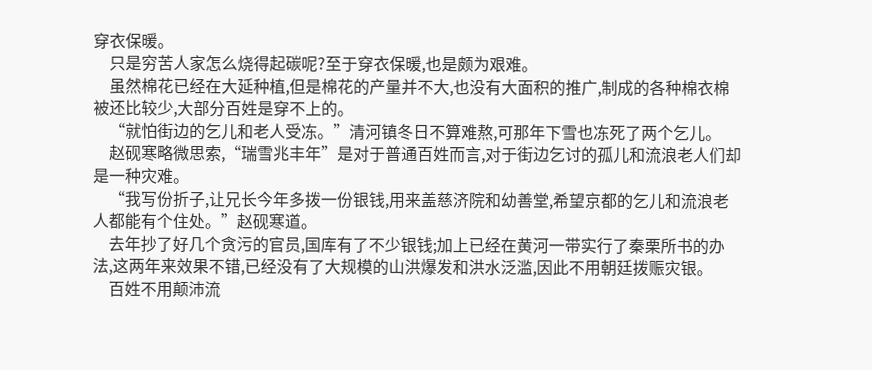穿衣保暖。
    只是穷苦人家怎么烧得起碳呢?至于穿衣保暖,也是颇为艰难。
    虽然棉花已经在大延种植,但是棉花的产量并不大,也没有大面积的推广,制成的各种棉衣棉被还比较少,大部分百姓是穿不上的。
    “就怕街边的乞儿和老人受冻。”清河镇冬日不算难熬,可那年下雪也冻死了两个乞儿。
    赵砚寒略微思索,“瑞雪兆丰年”是对于普通百姓而言,对于街边乞讨的孤儿和流浪老人们却是一种灾难。
    “我写份折子,让兄长今年多拨一份银钱,用来盖慈济院和幼善堂,希望京都的乞儿和流浪老人都能有个住处。”赵砚寒道。
    去年抄了好几个贪污的官员,国库有了不少银钱;加上已经在黄河一带实行了秦栗所书的办法,这两年来效果不错,已经没有了大规模的山洪爆发和洪水泛滥,因此不用朝廷拨赈灾银。
    百姓不用颠沛流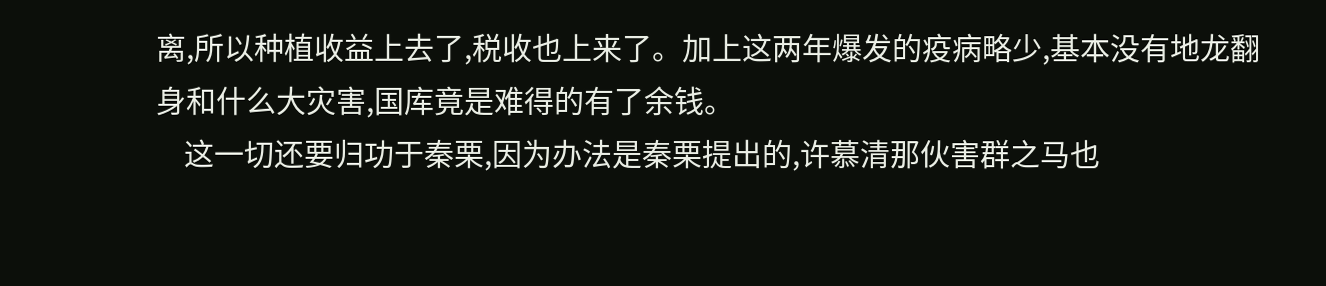离,所以种植收益上去了,税收也上来了。加上这两年爆发的疫病略少,基本没有地龙翻身和什么大灾害,国库竟是难得的有了余钱。
    这一切还要归功于秦栗,因为办法是秦栗提出的,许慕清那伙害群之马也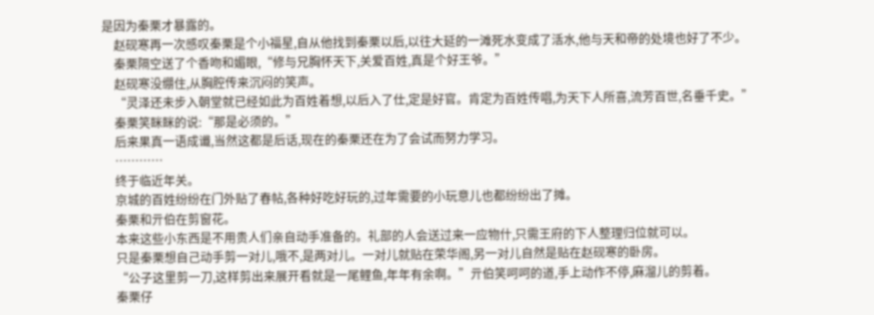是因为秦栗才暴露的。
    赵砚寒再一次感叹秦栗是个小福星,自从他找到秦栗以后,以往大延的一滩死水变成了活水,他与天和帝的处境也好了不少。
    秦栗隔空送了个香吻和媚眼,“修与兄胸怀天下,关爱百姓,真是个好王爷。”
    赵砚寒没绷住,从胸腔传来沉闷的笑声。
    “灵泽还未步入朝堂就已经如此为百姓着想,以后入了仕,定是好官。肯定为百姓传唱,为天下人所喜,流芳百世,名垂千史。”
    秦栗笑眯眯的说:“那是必须的。”
    后来果真一语成谶,当然这都是后话,现在的秦栗还在为了会试而努力学习。
    …………
    终于临近年关。
    京城的百姓纷纷在门外贴了春帖,各种好吃好玩的,过年需要的小玩意儿也都纷纷出了摊。
    秦栗和亓伯在剪窗花。
    本来这些小东西是不用贵人们亲自动手准备的。礼部的人会送过来一应物什,只需王府的下人整理归位就可以。
    只是秦栗想自己动手剪一对儿,哦不,是两对儿。一对儿就贴在荣华阁,另一对儿自然是贴在赵砚寒的卧房。
    “公子这里剪一刀,这样剪出来展开看就是一尾鲤鱼,年年有余啊。”亓伯笑呵呵的道,手上动作不停,麻溜儿的剪着。
    秦栗仔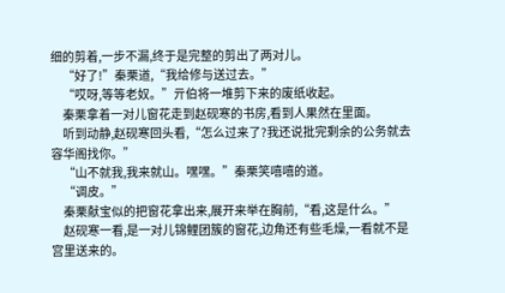细的剪着,一步不漏,终于是完整的剪出了两对儿。
    “好了!”秦栗道,“我给修与送过去。”
    “哎呀,等等老奴。”亓伯将一堆剪下来的废纸收起。
    秦栗拿着一对儿窗花走到赵砚寒的书房,看到人果然在里面。
    听到动静,赵砚寒回头看,“怎么过来了?我还说批完剩余的公务就去容华阁找你。”
    “山不就我,我来就山。嘿嘿。”秦栗笑嘻嘻的道。
    “调皮。”
    秦栗献宝似的把窗花拿出来,展开来举在胸前,“看,这是什么。”
    赵砚寒一看,是一对儿锦鲤团簇的窗花,边角还有些毛燥,一看就不是宫里送来的。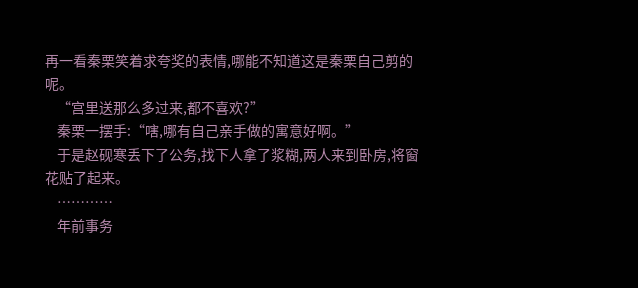再一看秦栗笑着求夸奖的表情,哪能不知道这是秦栗自己剪的呢。
    “宫里送那么多过来,都不喜欢?”
    秦栗一摆手:“嗐,哪有自己亲手做的寓意好啊。”
    于是赵砚寒丢下了公务,找下人拿了浆糊,两人来到卧房,将窗花贴了起来。
    …………
    年前事务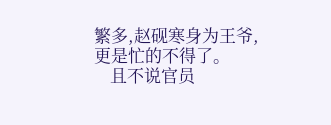繁多,赵砚寒身为王爷,更是忙的不得了。
    且不说官员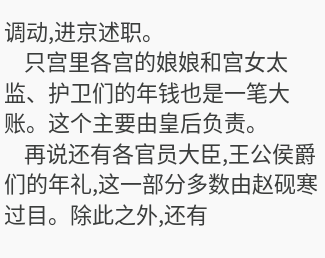调动,进京述职。
    只宫里各宫的娘娘和宫女太监、护卫们的年钱也是一笔大账。这个主要由皇后负责。
    再说还有各官员大臣,王公侯爵们的年礼,这一部分多数由赵砚寒过目。除此之外,还有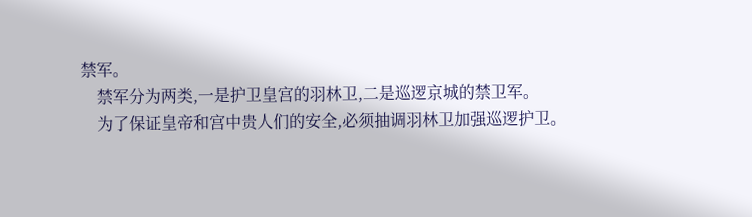禁军。
    禁军分为两类,一是护卫皇宫的羽林卫,二是巡逻京城的禁卫军。
    为了保证皇帝和宫中贵人们的安全,必须抽调羽林卫加强巡逻护卫。